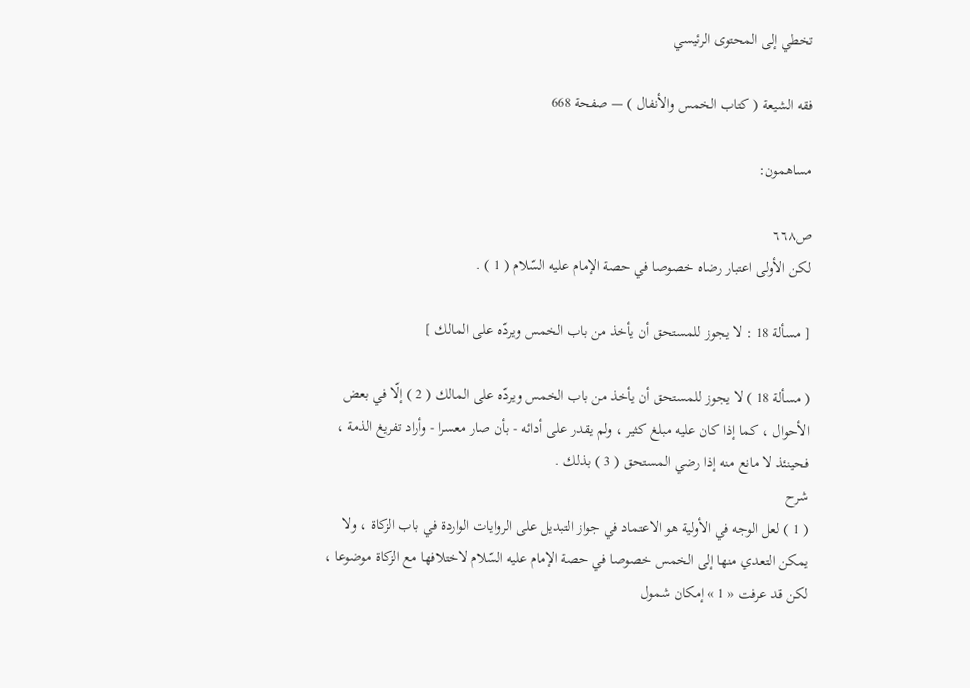تخطي إلى المحتوى الرئيسي

فقه الشيعة ( كتاب الخمس والأنفال ) — صفحة 668

مساهمون:

ص٦٦٨
لكن الأولى اعتبار رضاه خصوصا في حصة الإمام عليه السّلام ( 1 ) .

[ مسألة 18 : لا يجوز للمستحق أن يأخذ من باب الخمس ويردّه على المالك ]

( مسألة 18 ) لا يجوز للمستحق أن يأخذ من باب الخمس ويردّه على المالك ( 2 ) إلّا في بعض الأحوال ، كما إذا كان عليه مبلغ كثير ، ولم يقدر على أدائه - بأن صار معسرا - وأراد تفريغ الذمة ، فحينئذ لا مانع منه إذا رضي المستحق ( 3 ) بذلك .
شرح
( 1 ) لعل الوجه في الأولية هو الاعتماد في جواز التبديل على الروايات الواردة في باب الزكاة ، ولا يمكن التعدي منها إلى الخمس خصوصا في حصة الإمام عليه السّلام لاختلافها مع الزكاة موضوعا ، لكن قد عرفت « 1 » إمكان شمول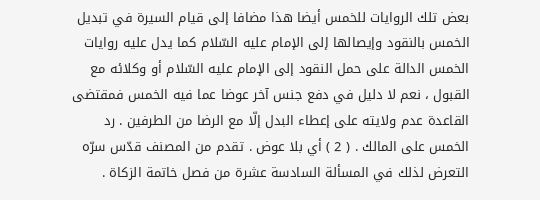بعض تلك الروايات للخمس أيضا هذا مضافا إلى قيام السيرة في تبديل الخمس بالنقود وإيصالها إلى الإمام عليه السّلام كما يدل عليه روايات الخمس الدالة على حمل النقود إلى الإمام عليه السّلام أو وكلائه مع القبول ، نعم لا دليل في دفع جنس آخر عوضا عما فيه الخمس فمقتضى القاعدة عدم ولايته على إعطاء البدل إلّا مع الرضا من الطرفين . رد الخمس على المالك . ( 2 ) أي بلا عوض . تقدم من المصنف قدّس سرّه التعرض لذلك في المسألة السادسة عشرة من فصل خاتمة الزكاة .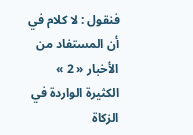فنقول : لا كلام في أن المستفاد من الأخبار « 2 » الكثيرة الواردة في الزكاة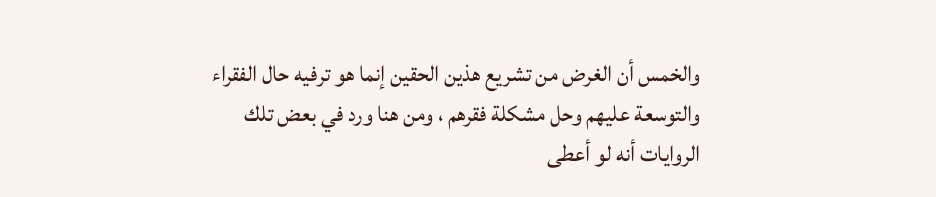والخمس أن الغرض من تشريع هذين الحقين إنما هو ترفيه حال الفقراء والتوسعة عليهم وحل مشكلة فقرهم ، ومن هنا ورد في بعض تلك الروايات أنه لو أعطى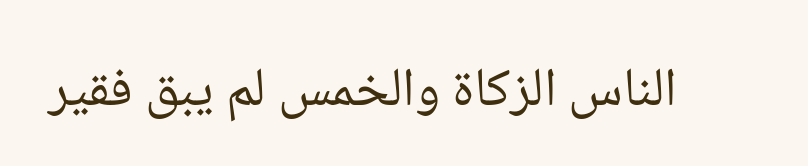الناس الزكاة والخمس لم يبق فقير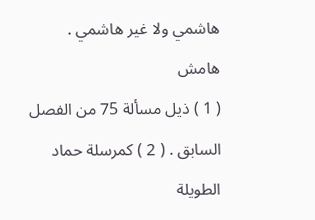هاشمي ولا غير هاشمي .
هامش
( 1 ) ذيل مسألة 75 من الفصل السابق . ( 2 ) كمرسلة حماد الطويلة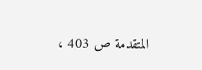المتقدمة ص 403 ،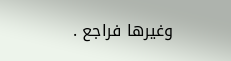وغيرها فراجع .